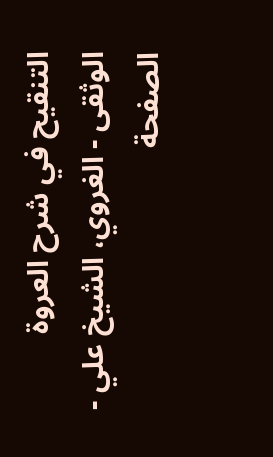التنقيح في شرح العروة الوثقى - الغروي، الشيخ علي - الصفحة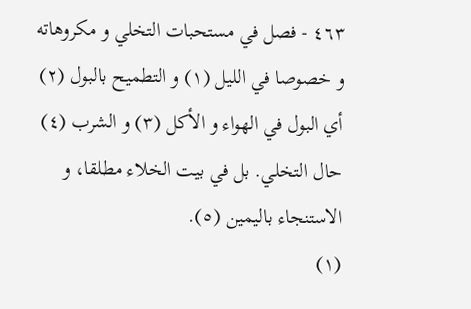٤٦٣ - فصل في مستحبات التخلي و مكروهاته
و خصوصا في الليل (١) و التطميح بالبول (٢) أي البول في الهواء و الأكل (٣) و الشرب (٤) حال التخلي. بل في بيت الخلاء مطلقا، و الاستنجاء باليمين (٥).
(١)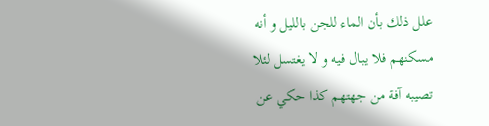علل ذلك بأن الماء للجن بالليل و أنه مسكنهم فلا يبال فيه و لا يغتسل لئلا تصيبه آفة من جهتهم كذا حكي عن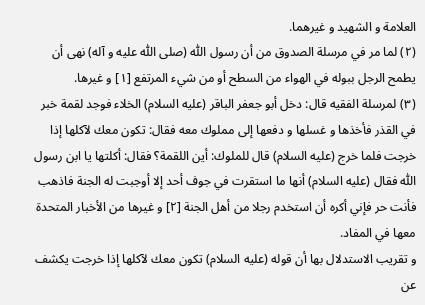العلامة و الشهيد و غيرهما.
(٢) لما مر في مرسلة الصدوق من أن رسول اللّٰه (صلى اللّٰه عليه و آله) نهى أن يطمح الرجل ببوله في الهواء من السطح أو من شيء المرتفع [١] و غيرها.
(٣) لمرسلة الفقيه قال: دخل أبو جعفر الباقر (عليه السلام) الخلاء فوجد لقمة خبر في القذر فأخذها و غسلها و دفعها إلى مملوك معه فقال: تكون معك لآكلها إذا خرجت فلما خرج (عليه السلام) قال للملوك: أين اللقمة؟ فقال: أكلتها يا ابن رسول اللّٰه فقال (عليه السلام) أنها ما استقرت في جوف أحد إلا أوجبت له الجنة فاذهب فأنت حر فإني أكره أن استخدم رجلا من أهل الجنة [٢] و غيرها من الأخبار المتحدة معها في المفاد.
و تقريب الاستدلال بها أن قوله (عليه السلام) تكون معك لآكلها إذا خرجت يكشف عن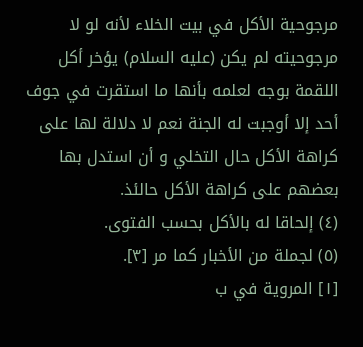مرجوحية الأكل في بيت الخلاء لأنه لو لا مرجوحيته لم يكن (عليه السلام) يؤخر أكل اللقمة بوجه لعلمه بأنها ما استقرت في جوف أحد إلا أوجبت له الجنة نعم لا دلالة لها على كراهة الأكل حال التخلي و أن استدل بها بعضهم على كراهة الأكل حالئذ.
(٤) إلحاقا له بالأكل بحسب الفتوى.
(٥) لجملة من الأخبار كما مر [٣].
[١] المروية في ب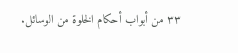٣٣ من أبواب أحكام الخلوة من الوسائل.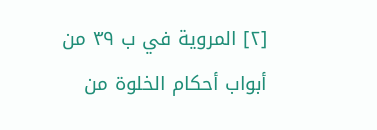[٢] المروية في ب ٣٩ من أبواب أحكام الخلوة من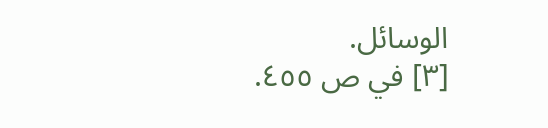الوسائل.
[٣] في ص ٤٥٥.